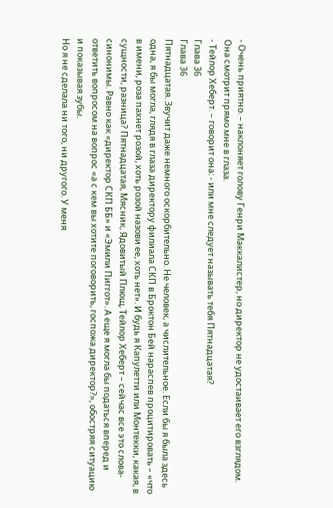- Очень приятно. – наклоняет голову Генри Маккалистер, но директор не удостаивает его взглядом. Она смотрит прямо мне в глаза.
- Тейлор Хеберт. – говорит она: - или мне следует называть тебя Пятнадцатая?
Глава 36
Глава 36
Пятнадцатая. Звучит даже немного оскорбительно. Не человек, а числительное. Если бы я была здесь одна, я бы могла, глядя в глаза директору филиала СКП в Броктон Бей нараспев процитировать – «что в имени, роза пахнет розой, хоть розой назови ее, хоть нет». И будь я Капулетти или Монтекки, какая, в сущности, разница? Пятнадцатая, Мясник, Ядовитый Плющ, Тейлор Хеберт – сейчас все это слова-синонимы. Равно как «директор СКП ББ» и «Эмили Пиггот». А еще я могла бы податься вперед и ответить вопросом на вопрос «а с кем вы хотите поговорить, госпожа директор?», обостряя ситуацию и показывая зубы.
Но я не сделала ни того, ни другого. У меня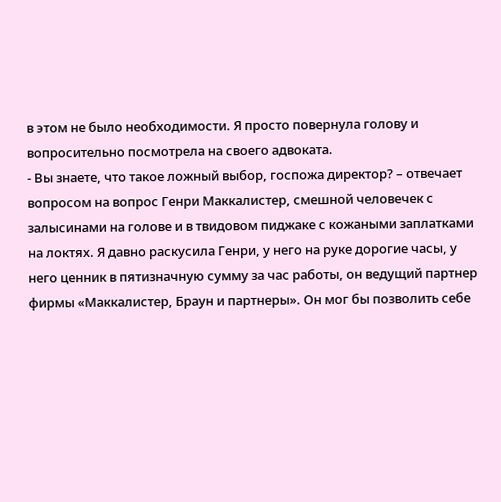в этом не было необходимости. Я просто повернула голову и вопросительно посмотрела на своего адвоката.
- Вы знаете, что такое ложный выбор, госпожа директор? – отвечает вопросом на вопрос Генри Маккалистер, смешной человечек с залысинами на голове и в твидовом пиджаке с кожаными заплатками на локтях. Я давно раскусила Генри, у него на руке дорогие часы, у него ценник в пятизначную сумму за час работы, он ведущий партнер фирмы «Маккалистер, Браун и партнеры». Он мог бы позволить себе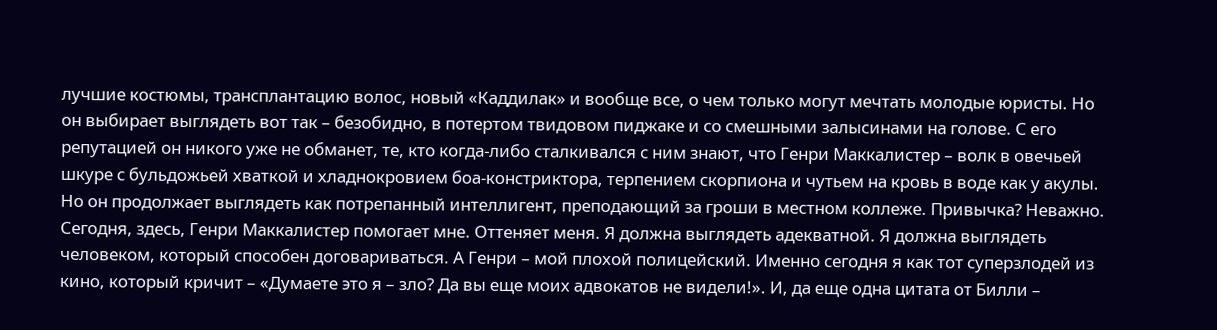лучшие костюмы, трансплантацию волос, новый «Каддилак» и вообще все, о чем только могут мечтать молодые юристы. Но он выбирает выглядеть вот так – безобидно, в потертом твидовом пиджаке и со смешными залысинами на голове. С его репутацией он никого уже не обманет, те, кто когда-либо сталкивался с ним знают, что Генри Маккалистер – волк в овечьей шкуре с бульдожьей хваткой и хладнокровием боа-констриктора, терпением скорпиона и чутьем на кровь в воде как у акулы. Но он продолжает выглядеть как потрепанный интеллигент, преподающий за гроши в местном коллеже. Привычка? Неважно. Сегодня, здесь, Генри Маккалистер помогает мне. Оттеняет меня. Я должна выглядеть адекватной. Я должна выглядеть человеком, который способен договариваться. А Генри – мой плохой полицейский. Именно сегодня я как тот суперзлодей из кино, который кричит – «Думаете это я – зло? Да вы еще моих адвокатов не видели!». И, да еще одна цитата от Билли –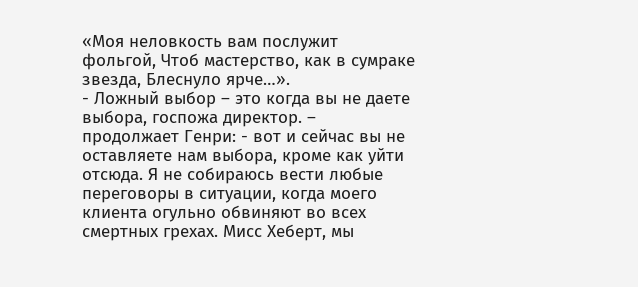«Моя неловкость вам послужит фольгой, Чтоб мастерство, как в сумраке звезда, Блеснуло ярче…».
- Ложный выбор – это когда вы не даете выбора, госпожа директор. – продолжает Генри: - вот и сейчас вы не оставляете нам выбора, кроме как уйти отсюда. Я не собираюсь вести любые переговоры в ситуации, когда моего клиента огульно обвиняют во всех смертных грехах. Мисс Хеберт, мы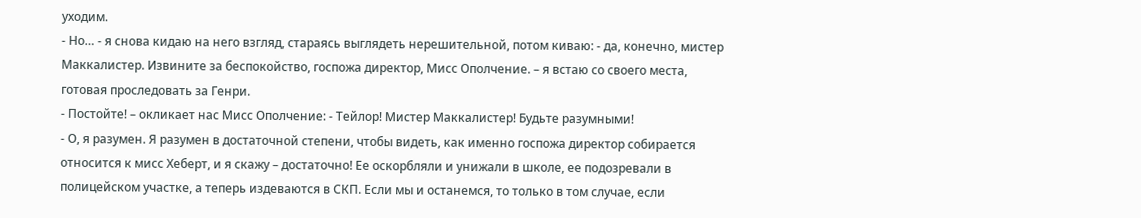уходим.
- Но… - я снова кидаю на него взгляд, стараясь выглядеть нерешительной, потом киваю: - да, конечно, мистер Маккалистер. Извините за беспокойство, госпожа директор, Мисс Ополчение. – я встаю со своего места, готовая проследовать за Генри.
- Постойте! – окликает нас Мисс Ополчение: - Тейлор! Мистер Маккалистер! Будьте разумными!
- О, я разумен. Я разумен в достаточной степени, чтобы видеть, как именно госпожа директор собирается относится к мисс Хеберт, и я скажу – достаточно! Ее оскорбляли и унижали в школе, ее подозревали в полицейском участке, а теперь издеваются в СКП. Если мы и останемся, то только в том случае, если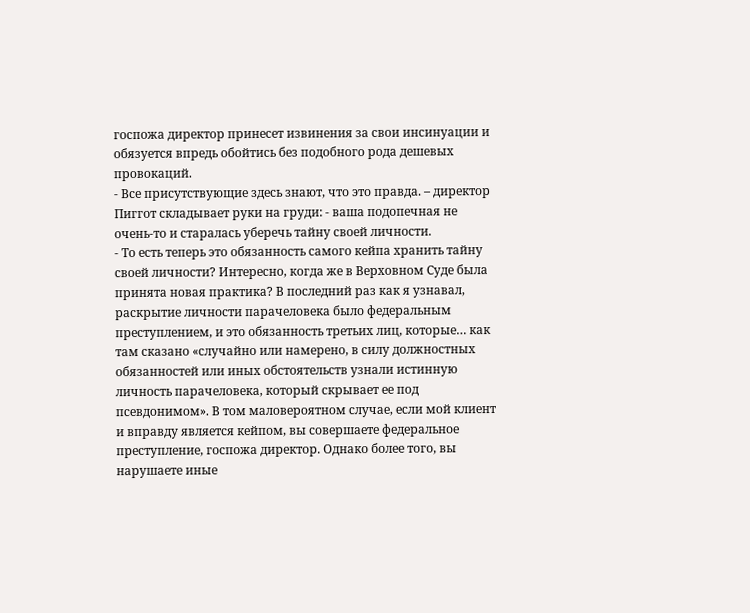госпожа директор принесет извинения за свои инсинуации и обязуется впредь обойтись без подобного рода дешевых провокаций.
- Все присутствующие здесь знают, что это правда. – директор Пиггот складывает руки на груди: - ваша подопечная не очень-то и старалась уберечь тайну своей личности.
- То есть теперь это обязанность самого кейпа хранить тайну своей личности? Интересно, когда же в Верховном Суде была принята новая практика? В последний раз как я узнавал, раскрытие личности парачеловека было федеральным преступлением, и это обязанность третьих лиц, которые… как там сказано «случайно или намерено, в силу должностных обязанностей или иных обстоятельств узнали истинную личность парачеловека, который скрывает ее под псевдонимом». В том маловероятном случае, если мой клиент и вправду является кейпом, вы совершаете федеральное преступление, госпожа директор. Однако более того, вы нарушаете иные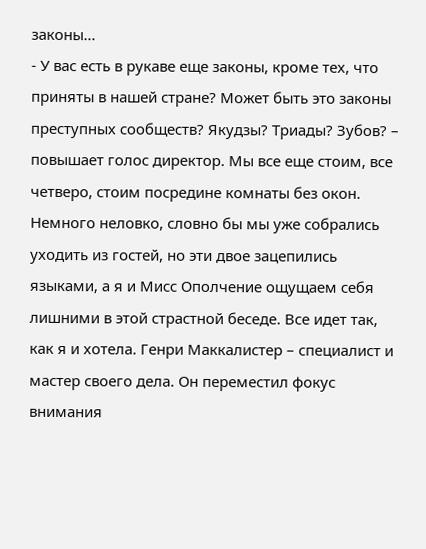законы…
- У вас есть в рукаве еще законы, кроме тех, что приняты в нашей стране? Может быть это законы преступных сообществ? Якудзы? Триады? Зубов? – повышает голос директор. Мы все еще стоим, все четверо, стоим посредине комнаты без окон. Немного неловко, словно бы мы уже собрались уходить из гостей, но эти двое зацепились языками, а я и Мисс Ополчение ощущаем себя лишними в этой страстной беседе. Все идет так, как я и хотела. Генри Маккалистер – специалист и мастер своего дела. Он переместил фокус внимания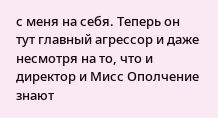с меня на себя. Теперь он тут главный агрессор и даже несмотря на то, что и директор и Мисс Ополчение знают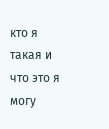кто я такая и что это я могу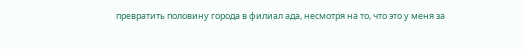превратить половину города в филиал ада, несмотря на то, что это у меня за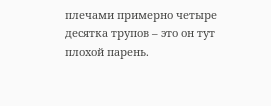плечами примерно четыре десятка трупов – это он тут плохой парень.